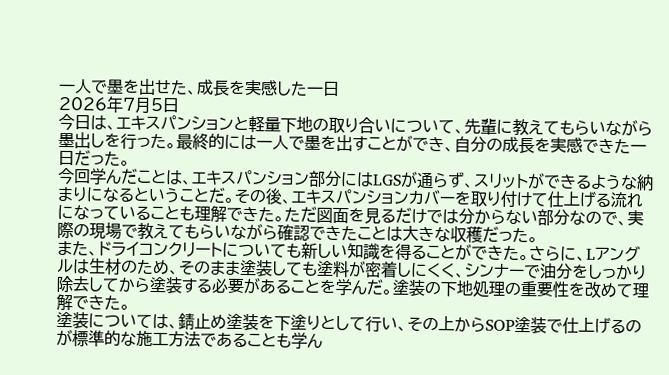一人で墨を出せた、成長を実感した一日
2026年7月5日
今日は、エキスパンションと軽量下地の取り合いについて、先輩に教えてもらいながら墨出しを行った。最終的には一人で墨を出すことができ、自分の成長を実感できた一日だった。
今回学んだことは、エキスパンション部分にはLGSが通らず、スリットができるような納まりになるということだ。その後、エキスパンションカバーを取り付けて仕上げる流れになっていることも理解できた。ただ図面を見るだけでは分からない部分なので、実際の現場で教えてもらいながら確認できたことは大きな収穫だった。
また、ドライコンクリートについても新しい知識を得ることができた。さらに、Lアングルは生材のため、そのまま塗装しても塗料が密着しにくく、シンナーで油分をしっかり除去してから塗装する必要があることを学んだ。塗装の下地処理の重要性を改めて理解できた。
塗装については、錆止め塗装を下塗りとして行い、その上からSOP塗装で仕上げるのが標準的な施工方法であることも学ん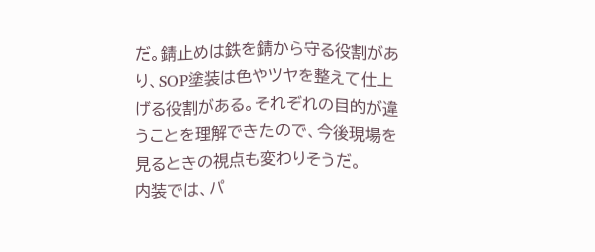だ。錆止めは鉄を錆から守る役割があり、SOP塗装は色やツヤを整えて仕上げる役割がある。それぞれの目的が違うことを理解できたので、今後現場を見るときの視点も変わりそうだ。
内装では、パ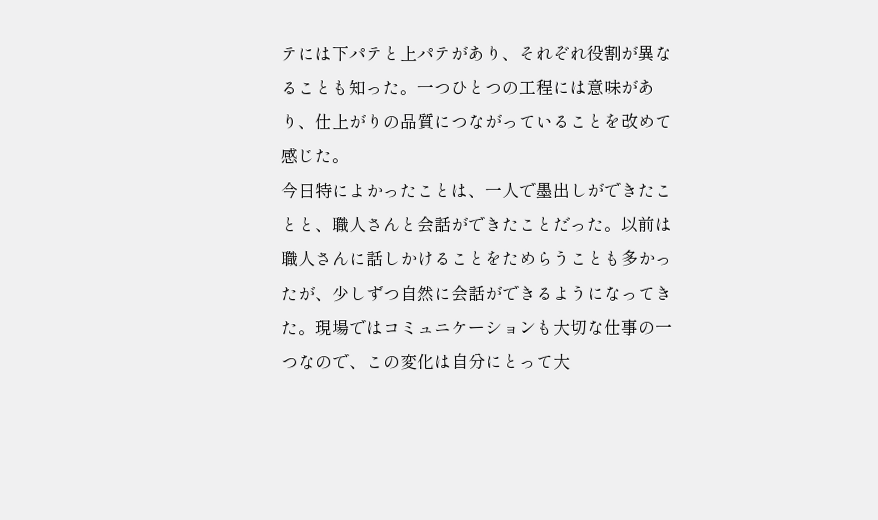テには下パテと上パテがあり、それぞれ役割が異なることも知った。一つひとつの工程には意味があり、仕上がりの品質につながっていることを改めて感じた。
今日特によかったことは、一人で墨出しができたことと、職人さんと会話ができたことだった。以前は職人さんに話しかけることをためらうことも多かったが、少しずつ自然に会話ができるようになってきた。現場ではコミュニケーションも大切な仕事の一つなので、この変化は自分にとって大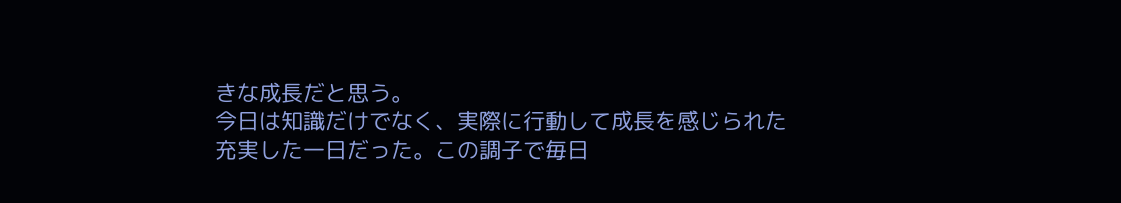きな成長だと思う。
今日は知識だけでなく、実際に行動して成長を感じられた充実した一日だった。この調子で毎日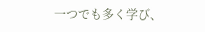一つでも多く学び、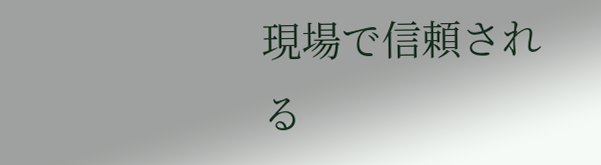現場で信頼される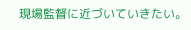現場監督に近づいていきたい。